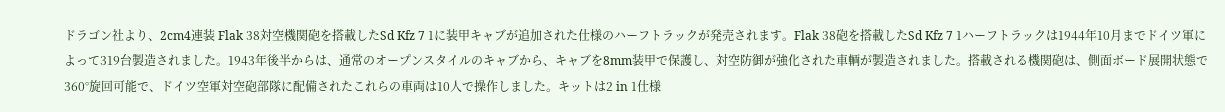ドラゴン社より、2cm4連装 Flak 38対空機関砲を搭載したSd Kfz 7 1に装甲キャブが追加された仕様のハーフトラックが発売されます。Flak 38砲を搭載したSd Kfz 7 1ハーフトラックは1944年10月までドイツ軍によって319台製造されました。1943年後半からは、通常のオープンスタイルのキャブから、キャブを8mm装甲で保護し、対空防御が強化された車輌が製造されました。搭載される機関砲は、側面ボード展開状態で360°旋回可能で、ドイツ空軍対空砲部隊に配備されたこれらの車両は10人で操作しました。キットは2 in 1仕様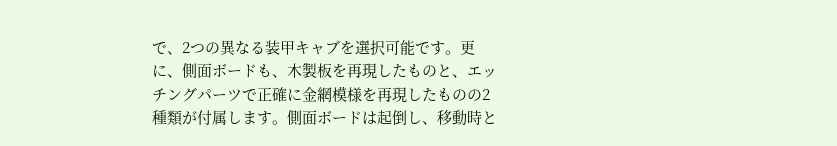で、2つの異なる装甲キャブを選択可能です。更に、側面ボードも、木製板を再現したものと、エッチングパーツで正確に金網模様を再現したものの2種類が付属します。側面ボードは起倒し、移動時と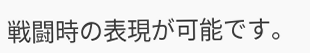戦闘時の表現が可能です。